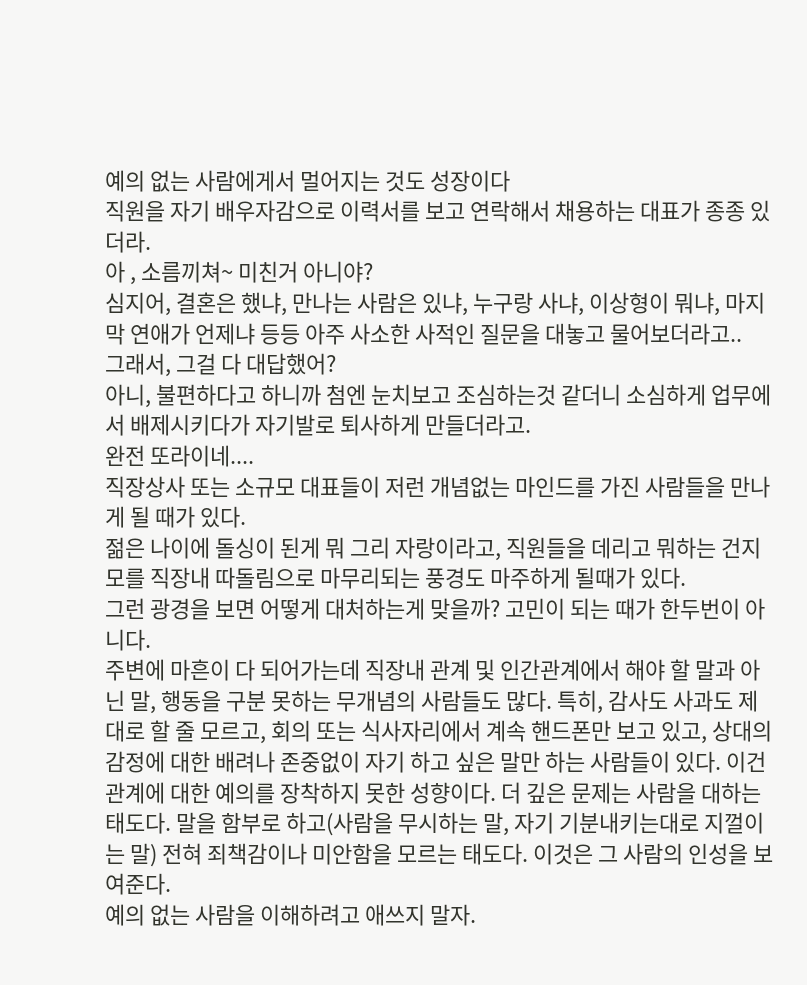예의 없는 사람에게서 멀어지는 것도 성장이다
직원을 자기 배우자감으로 이력서를 보고 연락해서 채용하는 대표가 종종 있더라.
아 , 소름끼쳐~ 미친거 아니야?
심지어, 결혼은 했냐, 만나는 사람은 있냐, 누구랑 사냐, 이상형이 뭐냐, 마지막 연애가 언제냐 등등 아주 사소한 사적인 질문을 대놓고 물어보더라고..
그래서, 그걸 다 대답했어?
아니, 불편하다고 하니까 첨엔 눈치보고 조심하는것 같더니 소심하게 업무에서 배제시키다가 자기발로 퇴사하게 만들더라고.
완전 또라이네....
직장상사 또는 소규모 대표들이 저런 개념없는 마인드를 가진 사람들을 만나게 될 때가 있다.
젊은 나이에 돌싱이 된게 뭐 그리 자랑이라고, 직원들을 데리고 뭐하는 건지 모를 직장내 따돌림으로 마무리되는 풍경도 마주하게 될때가 있다.
그런 광경을 보면 어떻게 대처하는게 맞을까? 고민이 되는 때가 한두번이 아니다.
주변에 마흔이 다 되어가는데 직장내 관계 및 인간관계에서 해야 할 말과 아닌 말, 행동을 구분 못하는 무개념의 사람들도 많다. 특히, 감사도 사과도 제대로 할 줄 모르고, 회의 또는 식사자리에서 계속 핸드폰만 보고 있고, 상대의 감정에 대한 배려나 존중없이 자기 하고 싶은 말만 하는 사람들이 있다. 이건 관계에 대한 예의를 장착하지 못한 성향이다. 더 깊은 문제는 사람을 대하는 태도다. 말을 함부로 하고(사람을 무시하는 말, 자기 기분내키는대로 지껄이는 말) 전혀 죄책감이나 미안함을 모르는 태도다. 이것은 그 사람의 인성을 보여준다.
예의 없는 사람을 이해하려고 애쓰지 말자.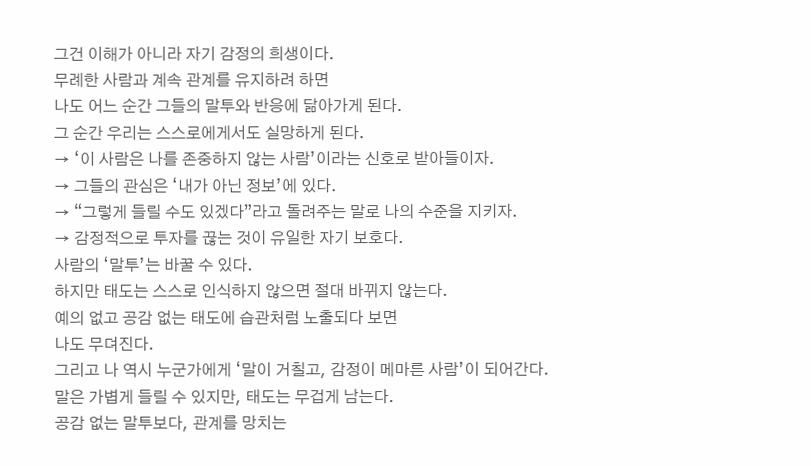그건 이해가 아니라 자기 감정의 희생이다.
무례한 사람과 계속 관계를 유지하려 하면
나도 어느 순간 그들의 말투와 반응에 닮아가게 된다.
그 순간 우리는 스스로에게서도 실망하게 된다.
→ ‘이 사람은 나를 존중하지 않는 사람’이라는 신호로 받아들이자.
→ 그들의 관심은 ‘내가 아닌 정보’에 있다.
→ “그렇게 들릴 수도 있겠다”라고 돌려주는 말로 나의 수준을 지키자.
→ 감정적으로 투자를 끊는 것이 유일한 자기 보호다.
사람의 ‘말투’는 바꿀 수 있다.
하지만 태도는 스스로 인식하지 않으면 절대 바뀌지 않는다.
예의 없고 공감 없는 태도에 습관처럼 노출되다 보면
나도 무뎌진다.
그리고 나 역시 누군가에게 ‘말이 거칠고, 감정이 메마른 사람’이 되어간다.
말은 가볍게 들릴 수 있지만, 태도는 무겁게 남는다.
공감 없는 말투보다, 관계를 망치는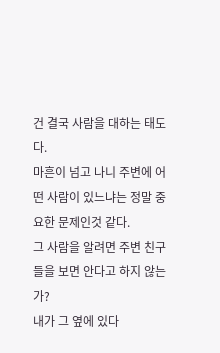건 결국 사람을 대하는 태도다.
마흔이 넘고 나니 주변에 어떤 사람이 있느냐는 정말 중요한 문제인것 같다.
그 사람을 알려면 주변 친구들을 보면 안다고 하지 않는가?
내가 그 옆에 있다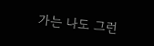가는 나도 그런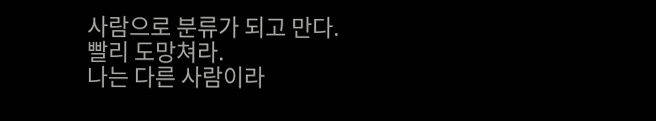사람으로 분류가 되고 만다.
빨리 도망쳐라.
나는 다른 사람이라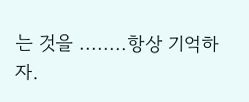는 것을 ........항상 기억하자.